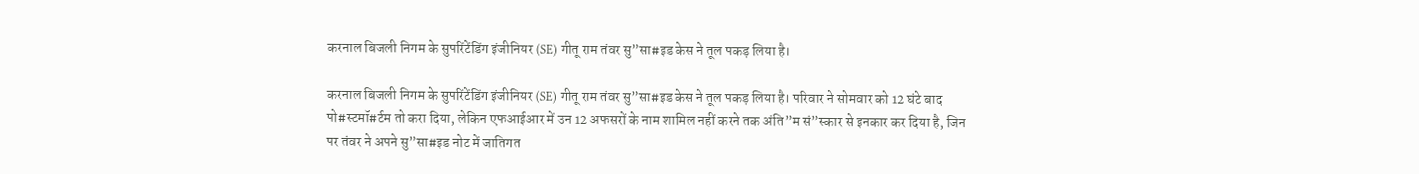करनाल बिजली निगम के सुपरिंटेंडिंग इंजीनियर (SE) गीतू राम तंवर सु”सा#इड केस ने तूल पकड़ लिया है।

करनाल बिजली निगम के सुपरिंटेंडिंग इंजीनियर (SE) गीतू राम तंवर सु”सा#इड केस ने तूल पकड़ लिया है। परिवार ने सोमवार को 12 घंटे बाद पो#स्टमॉ#र्टम तो करा दिया, लेकिन एफआईआर में उन 12 अफसरों के नाम शामिल नहीं करने तक अंति”म सं”स्कार से इनकार कर दिया है, जिन पर तंवर ने अपने सु”सा#इड नोट में जातिगत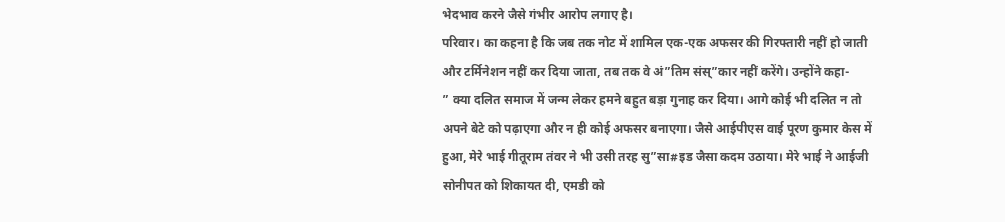भेदभाव करने जैसे गंभीर आरोप लगाए है।
परिवार। का कहना है कि जब तक नोट में शामिल एक-एक अफसर की गिरफ्तारी नहीं हो जाती और टर्मिनेशन नहीं कर दिया जाता, तब तक वे अं”तिम संस्”कार नहीं करेंगे। उन्होंने कहा-
” क्या दलित समाज में जन्म लेकर हमने बहुत बड़ा गुनाह कर दिया। आगे कोई भी दलित न तो अपने बेटे को पढ़ाएगा और न ही कोई अफसर बनाएगा। जैसे आईपीएस वाई पूरण कुमार केस में हुआ, मेरे भाई गीतूराम तंवर ने भी उसी तरह सु”सा#इड जैसा कदम उठाया। मेरे भाई ने आईजी सोनीपत को शिकायत दी, एमडी को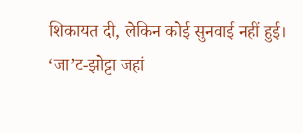शिकायत दी, लेकिन कोई सुनवाई नहीं हुई।
‘जा’ट-झोट्टा जहां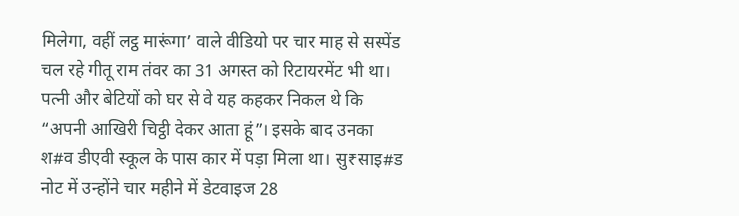मिलेगा, वहीं लट्ठ मारूंगा’ वाले वीडियो पर चार माह से सस्पेंड चल रहे गीतू राम तंवर का 31 अगस्त को रिटायरमेंट भी था। पत्नी और बेटियों को घर से वे यह कहकर निकल थे कि “अपनी आखिरी चिट्ठी देकर आता हूं”। इसके बाद उनका श#व डीएवी स्कूल के पास कार में पड़ा मिला था। सु₹साइ#ड नोट में उन्होंने चार महीने में डेटवाइज 28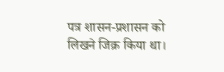पत्र शासन-प्रशासन को लिखने जिक्र किया था।